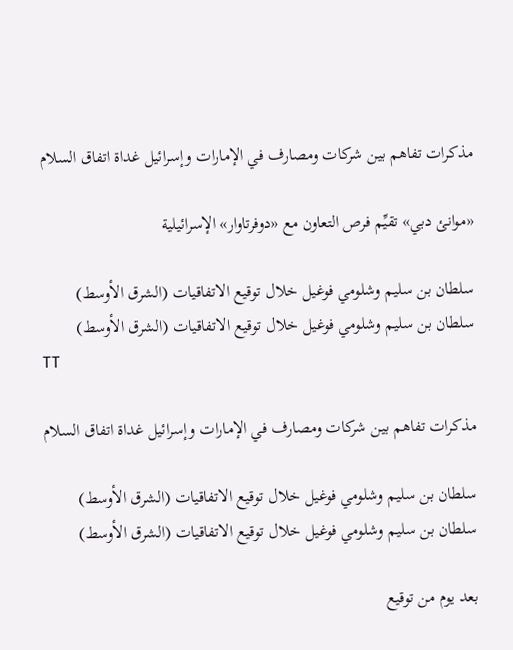مذكرات تفاهم بين شركات ومصارف في الإمارات وإسرائيل غداة اتفاق السلام

«موانئ دبي» تقيِّم فرص التعاون مع «دوفرتاوار» الإسرائيلية

سلطان بن سليم وشلومي فوغيل خلال توقيع الاتفاقيات (الشرق الأوسط)
سلطان بن سليم وشلومي فوغيل خلال توقيع الاتفاقيات (الشرق الأوسط)
TT

مذكرات تفاهم بين شركات ومصارف في الإمارات وإسرائيل غداة اتفاق السلام

سلطان بن سليم وشلومي فوغيل خلال توقيع الاتفاقيات (الشرق الأوسط)
سلطان بن سليم وشلومي فوغيل خلال توقيع الاتفاقيات (الشرق الأوسط)

بعد يوم من توقيع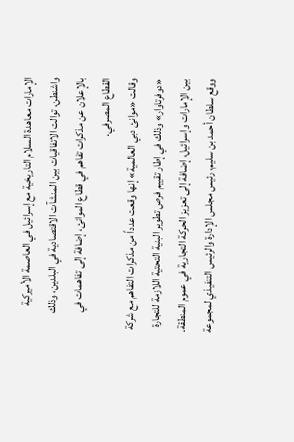الإمارات معاهدة السلام التاريخية مع إسرائيل في العاصمة الأميركية واشنطن، توالت الاتفاقيات بين المنشآت الاقتصادية في البلدين، وذلك بالإعلان عن مذكرات تفاهم في قطاع الموانئ، إضافة إلى تفاهمات في القطاع المصرفي.
وقالت «موانئ دبي العالمية» إنها وقعت عدداً من مذكرات التفاهم مع شركة «دوفرتاوار» وذلك في إطار تقييم فرص تطوير البنية التحتية اللازمة للتجارة بين الإمارات وإسرائيل، إضافة إلى تعزيز الحركة التجارية في عموم المنطقة.
ووقع سلطان أحمد بن سليم، رئيس مجلس الإدارة والرئيس التنفيذي لمجموعة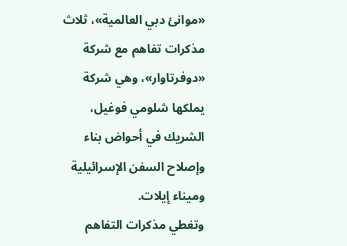«موانئ دبي العالمية»، ثلاث مذكرات تفاهم مع شركة «دوفرتاوار»، وهي شركة يملكها شلومي فوغيل، الشريك في أحواض بناء وإصلاح السفن الإسرائيلية وميناء إيلات.
وتغطي مذكرات التفاهم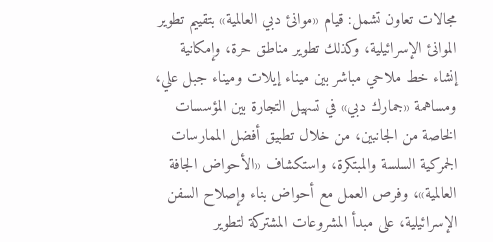مجالات تعاون تشمل: قيام «موانئ دبي العالمية» بتقييم تطوير الموانئ الإسرائيلية، وكذلك تطوير مناطق حرة، وإمكانية إنشاء خط ملاحي مباشر بين ميناء إيلات وميناء جبل علي، ومساهمة «جمارك دبي» في تسهيل التجارة بين المؤسسات الخاصة من الجانبين، من خلال تطبيق أفضل الممارسات الجمركية السلسة والمبتكرة، واستكشاف «الأحواض الجافة العالمية»، وفرص العمل مع أحواض بناء وإصلاح السفن الإسرائيلية، على مبدأ المشروعات المشتركة لتطوير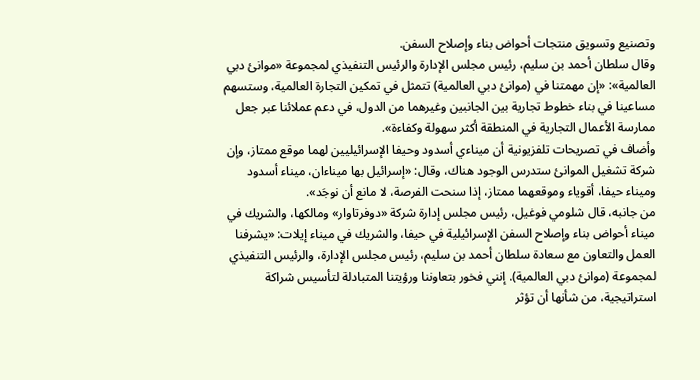وتصنيع وتسويق منتجات أحواض بناء وإصلاح السفن.
وقال سلطان أحمد بن سليم، رئيس مجلس الإدارة والرئيس التنفيذي لمجموعة «موانئ دبي العالمية»: «إن مهمتنا في (موانئ دبي العالمية) تتمثل في تمكين التجارة العالمية، وستسهم مساعينا في بناء خطوط تجارية بين الجانبين وغيرهما من الدول، في دعم عملائنا عبر جعل ممارسة الأعمال التجارية في المنطقة أكثر سهولة وكفاءة».
وأضاف في تصريحات تلفزيونية أن ميناءي أسدود وحيفا الإسرائيليين لهما موقع ممتاز، وإن شركة تشغيل الموانئ ستدرس الوجود هناك، وقال: «إسرائيل بها ميناءان، ميناء أسدود وميناء حيفا، أقوياء وموقعهما ممتاز، إذا سنحت الفرصة، لا مانع أن نوجَد».
من جانبه، قال شلومي فوغيل، رئيس مجلس إدارة شركة «دوفرتاوار» ومالكها، والشريك في ميناء أحواض بناء وإصلاح السفن الإسرائيلية في حيفا، والشريك في ميناء إيلات: «يشرفنا العمل والتعاون مع سعادة سلطان أحمد بن سليم، رئيس مجلس الإدارة، والرئيس التنفيذي لمجموعة (موانئ دبي العالمية). إنني فخور بتعاوننا ورؤيتنا المتبادلة لتأسيس شراكة استراتيجية، من شأنها أن تؤثر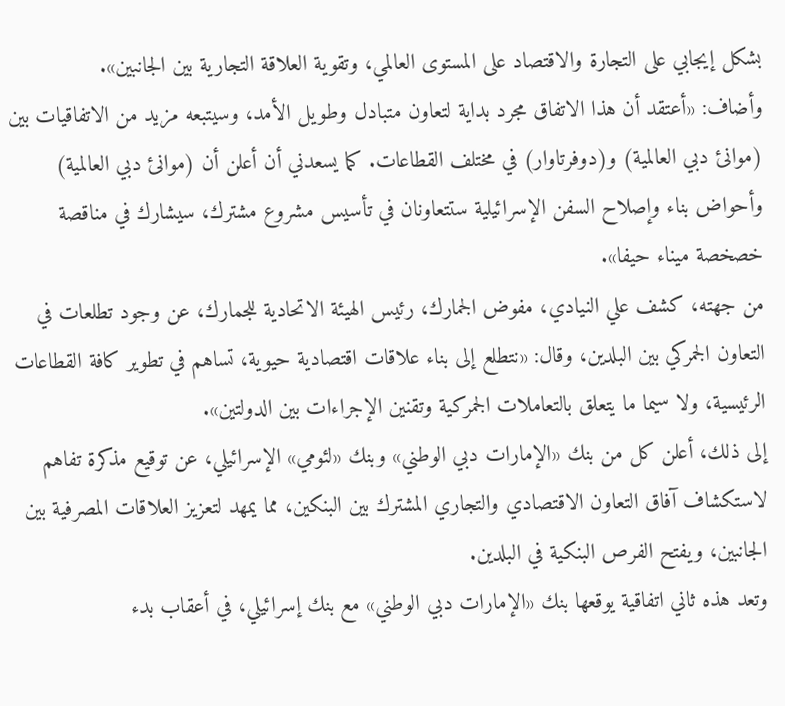بشكل إيجابي على التجارة والاقتصاد على المستوى العالمي، وتقوية العلاقة التجارية بين الجانبين».
وأضاف: «أعتقد أن هذا الاتفاق مجرد بداية لتعاون متبادل وطويل الأمد، وسيتبعه مزيد من الاتفاقيات بين (موانئ دبي العالمية) و(دوفرتاوار) في مختلف القطاعات. كما يسعدني أن أعلن أن (موانئ دبي العالمية) وأحواض بناء وإصلاح السفن الإسرائيلية ستتعاونان في تأسيس مشروع مشترك، سيشارك في مناقصة خصخصة ميناء حيفا».
من جهته، كشف علي النيادي، مفوض الجمارك، رئيس الهيئة الاتحادية للجمارك، عن وجود تطلعات في التعاون الجمركي بين البلدين، وقال: «نتطلع إلى بناء علاقات اقتصادية حيوية، تساهم في تطوير كافة القطاعات الرئيسية، ولا سيما ما يتعلق بالتعاملات الجمركية وتقنين الإجراءات بين الدولتين».
إلى ذلك، أعلن كل من بنك «الإمارات دبي الوطني» وبنك «لئومي» الإسرائيلي، عن توقيع مذكرة تفاهم لاستكشاف آفاق التعاون الاقتصادي والتجاري المشترك بين البنكين، مما يمهد لتعزيز العلاقات المصرفية بين الجانبين، ويفتح الفرص البنكية في البلدين.
وتعد هذه ثاني اتفاقية يوقعها بنك «الإمارات دبي الوطني» مع بنك إسرائيلي، في أعقاب بدء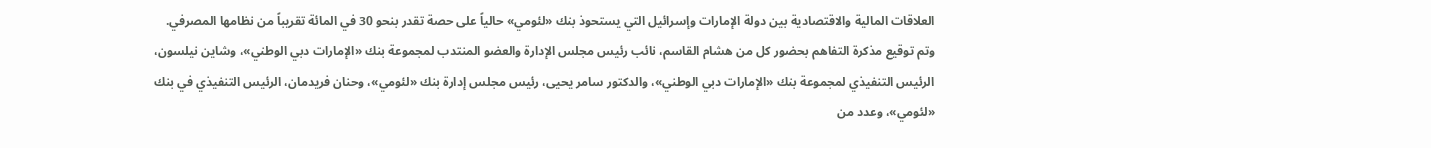العلاقات المالية والاقتصادية بين دولة الإمارات وإسرائيل التي يستحوذ بنك «لئومي» حالياً على حصة تقدر بنحو 30 في المائة تقريباً من نظامها المصرفي.
وتم توقيع مذكرة التفاهم بحضور كل من هشام القاسم، نائب رئيس مجلس الإدارة والعضو المنتدب لمجموعة بنك «الإمارات دبي الوطني»، وشاين نيلسون، الرئيس التنفيذي لمجموعة بنك «الإمارات دبي الوطني»، والدكتور سامر يحيى، رئيس مجلس إدارة بنك «لئومي»، وحنان فريدمان، الرئيس التنفيذي في بنك «لئومي»، وعدد من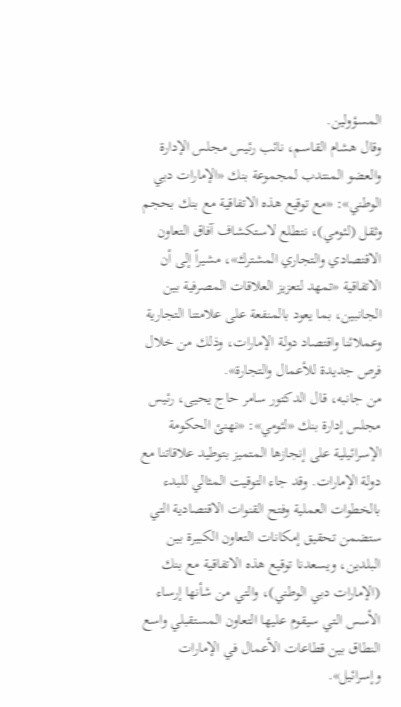المسؤولين.
وقال هشام القاسم، نائب رئيس مجلس الإدارة والعضو المنتدب لمجموعة بنك «الإمارات دبي الوطني»: «مع توقيع هذه الاتفاقية مع بنك بحجم وثقل (لئومي)، نتطلع لاستكشاف آفاق التعاون الاقتصادي والتجاري المشترك»، مشيراً إلى أن الاتفاقية «تمهد لتعزيز العلاقات المصرفية بين الجانبين، بما يعود بالمنفعة على علامتنا التجارية وعملائنا واقتصاد دولة الإمارات، وذلك من خلال فرص جديدة للأعمال والتجارة».
من جانبه، قال الدكتور سامر حاج يحيى، رئيس مجلس إدارة بنك «لئومي»: «نهنئ الحكومة الإسرائيلية على إنجازها المتميز بتوطيد علاقاتنا مع دولة الإمارات. وقد جاء التوقيت المثالي للبدء بالخطوات العملية وفتح القنوات الاقتصادية التي ستضمن تحقيق إمكانات التعاون الكبيرة بين البلدين، ويسعدنا توقيع هذه الاتفاقية مع بنك (الإمارات دبي الوطني)، والتي من شأنها إرساء الأسس التي سيقوم عليها التعاون المستقبلي واسع النطاق بين قطاعات الأعمال في الإمارات وإسرائيل».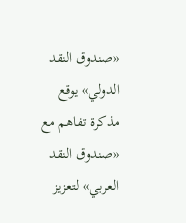«صندوق النقد الدولي» يوقع مذكرة تفاهم مع «صندوق النقد العربي» لتعزيز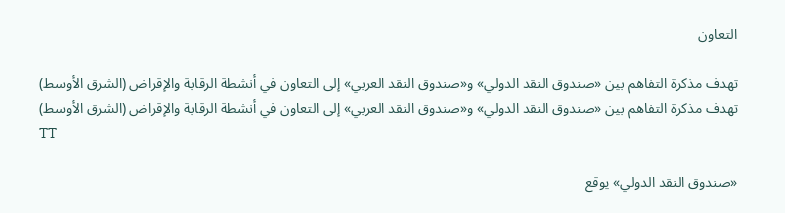التعاون

تهدف مذكرة التفاهم بين «صندوق النقد الدولي» و«صندوق النقد العربي» إلى التعاون في أنشطة الرقابة والإقراض (الشرق الأوسط)
تهدف مذكرة التفاهم بين «صندوق النقد الدولي» و«صندوق النقد العربي» إلى التعاون في أنشطة الرقابة والإقراض (الشرق الأوسط)
TT

«صندوق النقد الدولي» يوقع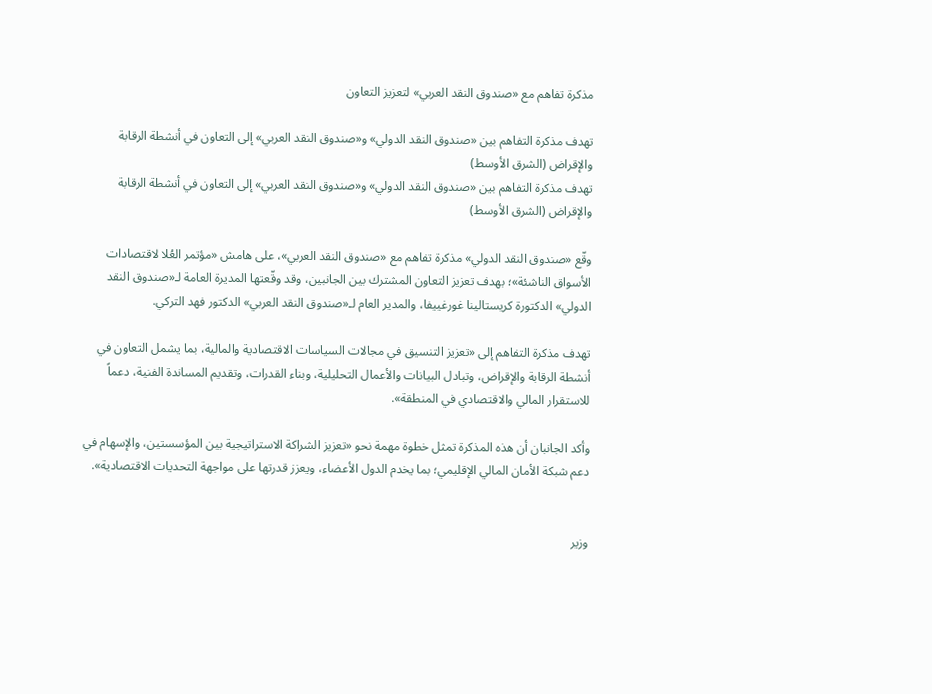مذكرة تفاهم مع «صندوق النقد العربي» لتعزيز التعاون

تهدف مذكرة التفاهم بين «صندوق النقد الدولي» و«صندوق النقد العربي» إلى التعاون في أنشطة الرقابة والإقراض (الشرق الأوسط)
تهدف مذكرة التفاهم بين «صندوق النقد الدولي» و«صندوق النقد العربي» إلى التعاون في أنشطة الرقابة والإقراض (الشرق الأوسط)

وقّع «صندوق النقد الدولي» مذكرة تفاهم مع «صندوق النقد العربي»، على هامش «مؤتمر العُلا لاقتصادات الأسواق الناشئة»؛ بهدف تعزيز التعاون المشترك بين الجانبين، وقد وقّعتها المديرة العامة لـ«صندوق النقد الدولي» الدكتورة كريستالينا غورغييفا، والمدير العام لـ«صندوق النقد العربي» الدكتور فهد التركي.

تهدف مذكرة التفاهم إلى «تعزيز التنسيق في مجالات السياسات الاقتصادية والمالية، بما يشمل التعاون في أنشطة الرقابة والإقراض، وتبادل البيانات والأعمال التحليلية، وبناء القدرات، وتقديم المساندة الفنية، دعماً للاستقرار المالي والاقتصادي في المنطقة».

وأكد الجانبان أن هذه المذكرة تمثل خطوة مهمة نحو «تعزيز الشراكة الاستراتيجية بين المؤسستين، والإسهام في دعم شبكة الأمان المالي الإقليمي؛ بما يخدم الدول الأعضاء، ويعزز قدرتها على مواجهة التحديات الاقتصادية».


وزير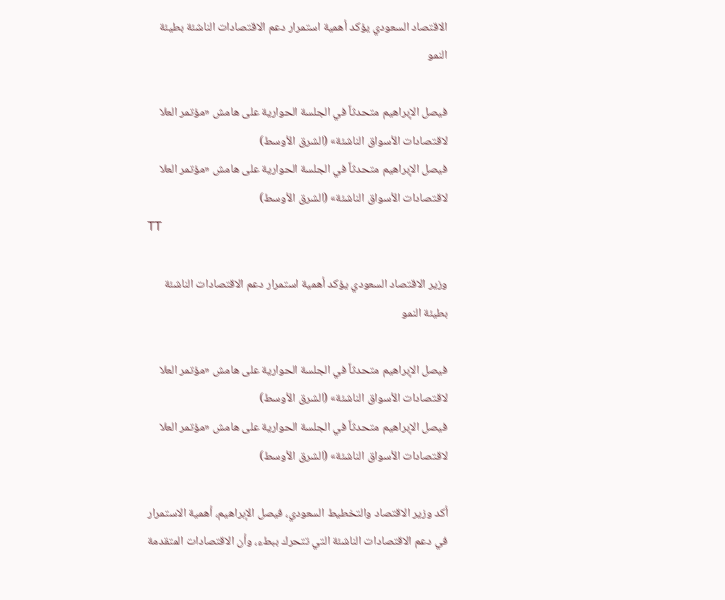الاقتصاد السعودي يؤكد أهمية استمرار دعم الاقتصادات الناشئة بطيئة النمو

فيصل الإبراهيم متحدثاً في الجلسة الحوارية على هامش «مؤتمر العلا لاقتصادات الأسواق الناشئة» (الشرق الأوسط)
فيصل الإبراهيم متحدثاً في الجلسة الحوارية على هامش «مؤتمر العلا لاقتصادات الأسواق الناشئة» (الشرق الأوسط)
TT

وزير الاقتصاد السعودي يؤكد أهمية استمرار دعم الاقتصادات الناشئة بطيئة النمو

فيصل الإبراهيم متحدثاً في الجلسة الحوارية على هامش «مؤتمر العلا لاقتصادات الأسواق الناشئة» (الشرق الأوسط)
فيصل الإبراهيم متحدثاً في الجلسة الحوارية على هامش «مؤتمر العلا لاقتصادات الأسواق الناشئة» (الشرق الأوسط)

أكد وزير الاقتصاد والتخطيط السعودي، فيصل الإبراهيم، أهمية الاستمرار في دعم الاقتصادات الناشئة التي تتحرك ببطء، وأن الاقتصادات المتقدمة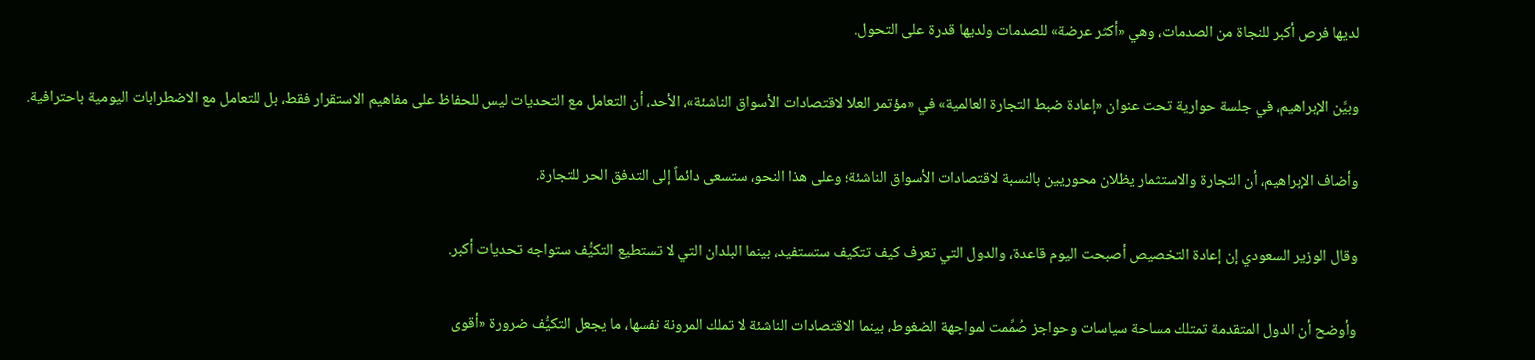لديها فرص أكبر للنجاة من الصدمات، وهي «أكثر عرضة» للصدمات ولديها قدرة على التحول.

وبيَّن الإبراهيم، في جلسة حوارية تحت عنوان «إعادة ضبط التجارة العالمية» في «مؤتمر العلا لاقتصادات الأسواق الناشئة»، الأحد، أن التعامل مع التحديات ليس للحفاظ على مفاهيم الاستقرار فقط، بل للتعامل مع الاضطرابات اليومية باحترافية.

وأضاف الإبراهيم، أن التجارة والاستثمار يظلان محوريين بالنسبة لاقتصادات الأسواق الناشئة؛ وعلى هذا النحو، ستسعى دائماً إلى التدفق الحر للتجارة.

وقال الوزير السعودي إن إعادة التخصيص أصبحت اليوم قاعدة، والدول التي تعرف كيف تتكيف ستستفيد، بينما البلدان التي لا تستطيع التكيُّف ستواجه تحديات أكبر.

وأوضح أن الدول المتقدمة تمتلك مساحة سياسات وحواجز صُمِّمت لمواجهة الضغوط، بينما الاقتصادات الناشئة لا تملك المرونة نفسها، ما يجعل التكيُّف ضرورة «أقوى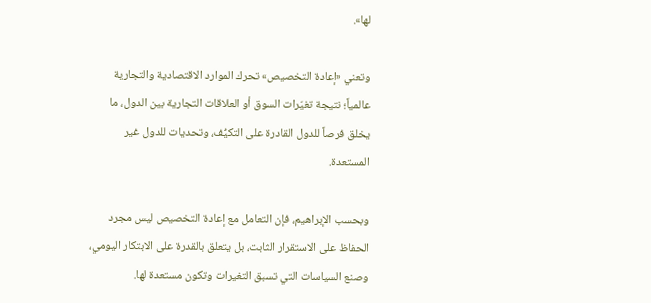لها».

وتعني «إعادة التخصيص» تحرك الموارد الاقتصادية والتجارية عالمياً؛ نتيجة تغيّرات السوق أو العلاقات التجارية بين الدول، ما يخلق فرصاً للدول القادرة على التكيُّف، وتحديات للدول غير المستعدة.

وبحسب الإبراهيم، فإن التعامل مع إعادة التخصيص ليس مجرد الحفاظ على الاستقرار الثابت، بل يتعلق بالقدرة على الابتكار اليومي، وصنع السياسات التي تسبق التغيرات وتكون مستعدة لها.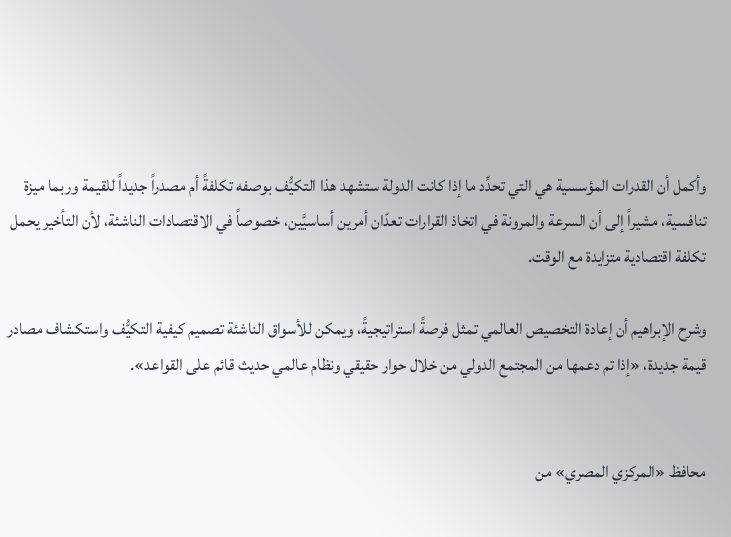وأكمل أن القدرات المؤسسية هي التي تحدِّد ما إذا كانت الدولة ستشهد هذا التكيُّف بوصفه تكلفةً أم مصدراً جديداً للقيمة وربما ميزة تنافسية، مشيراً إلى أن السرعة والمرونة في اتخاذ القرارات تعدّان أمرين أساسيَّين، خصوصاً في الاقتصادات الناشئة، لأن التأخير يحمل تكلفة اقتصادية متزايدة مع الوقت.

وشرح الإبراهيم أن إعادة التخصيص العالمي تمثل فرصةً استراتيجيةً، ويمكن للأسواق الناشئة تصميم كيفية التكيُّف واستكشاف مصادر قيمة جديدة، «إذا تم دعمها من المجتمع الدولي من خلال حوار حقيقي ونظام عالمي حديث قائم على القواعد».


محافظ «المركزي المصري» من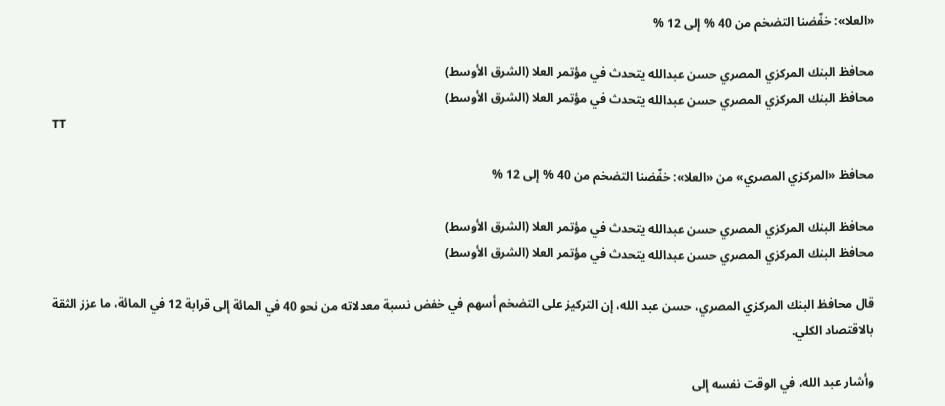«العلا»: خفّضنا التضخم من 40 % إلى 12 %

محافظ البنك المركزي المصري حسن عبدالله يتحدث في مؤتمر العلا (الشرق الأوسط)
محافظ البنك المركزي المصري حسن عبدالله يتحدث في مؤتمر العلا (الشرق الأوسط)
TT

محافظ «المركزي المصري» من «العلا»: خفّضنا التضخم من 40 % إلى 12 %

محافظ البنك المركزي المصري حسن عبدالله يتحدث في مؤتمر العلا (الشرق الأوسط)
محافظ البنك المركزي المصري حسن عبدالله يتحدث في مؤتمر العلا (الشرق الأوسط)

قال محافظ البنك المركزي المصري، حسن عبد الله، إن التركيز على التضخم أسهم في خفض نسبة معدلاته من نحو 40 في المائة إلى قرابة 12 في المائة، ما عزز الثقة بالاقتصاد الكلي.

وأشار عبد الله، في الوقت نفسه إلى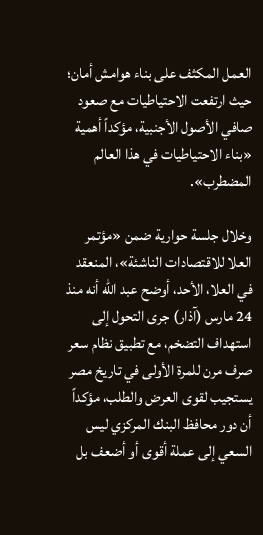العمل المكثف على بناء هوامش أمان؛ حيث ارتفعت الاحتياطيات مع صعود صافي الأصول الأجنبية، مؤكداً أهمية «بناء الاحتياطيات في هذا العالم المضطرب».

وخلال جلسة حوارية ضمن «مؤتمر العلا للاقتصادات الناشئة»، المنعقد في العلا، الأحد، أوضح عبد الله أنه منذ 24 مارس (آذار) جرى التحول إلى استهداف التضخم، مع تطبيق نظام سعر صرف مرن للمرة الأولى في تاريخ مصر يستجيب لقوى العرض والطلب، مؤكداً أن دور محافظ البنك المركزي ليس السعي إلى عملة أقوى أو أضعف بل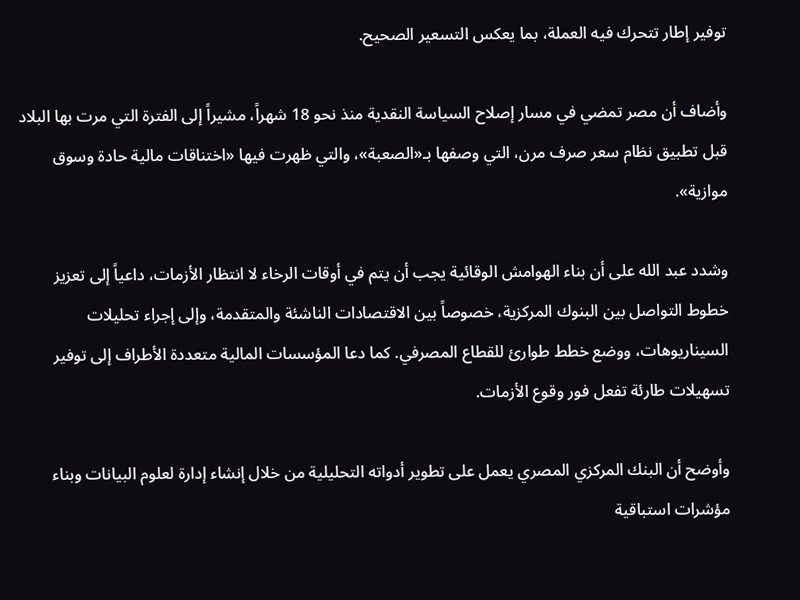توفير إطار تتحرك فيه العملة، بما يعكس التسعير الصحيح.

وأضاف أن مصر تمضي في مسار إصلاح السياسة النقدية منذ نحو 18 شهراً، مشيراً إلى الفترة التي مرت بها البلاد قبل تطبيق نظام سعر صرف مرن، التي وصفها بـ«الصعبة»، والتي ظهرت فيها «اختناقات مالية حادة وسوق موازية».

وشدد عبد الله على أن بناء الهوامش الوقائية يجب أن يتم في أوقات الرخاء لا انتظار الأزمات، داعياً إلى تعزيز خطوط التواصل بين البنوك المركزية، خصوصاً بين الاقتصادات الناشئة والمتقدمة، وإلى إجراء تحليلات السيناريوهات، ووضع خطط طوارئ للقطاع المصرفي. كما دعا المؤسسات المالية متعددة الأطراف إلى توفير تسهيلات طارئة تفعل فور وقوع الأزمات.

وأوضح أن البنك المركزي المصري يعمل على تطوير أدواته التحليلية من خلال إنشاء إدارة لعلوم البيانات وبناء مؤشرات استباقية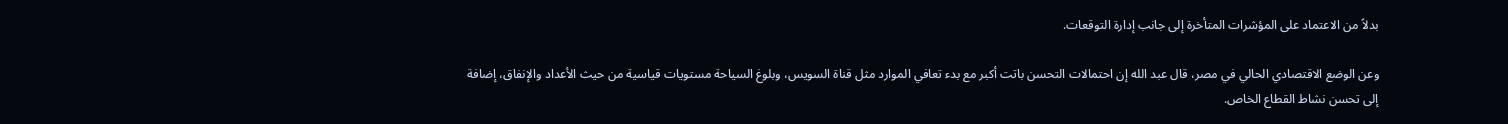بدلاً من الاعتماد على المؤشرات المتأخرة إلى جانب إدارة التوقعات.

وعن الوضع الاقتصادي الحالي في مصر، قال عبد الله إن احتمالات التحسن باتت أكبر مع بدء تعافي الموارد مثل قناة السويس، وبلوغ السياحة مستويات قياسية من حيث الأعداد والإنفاق، إضافة إلى تحسن نشاط القطاع الخاص.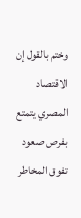وختم بالقول إن الاقتصاد المصري يتمتع بفرص صعود تفوق المخاطر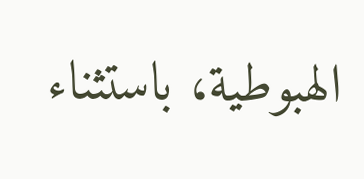الهبوطية، باستثناء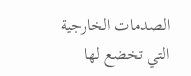الصدمات الخارجية التي تخضع لها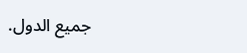جميع الدول.